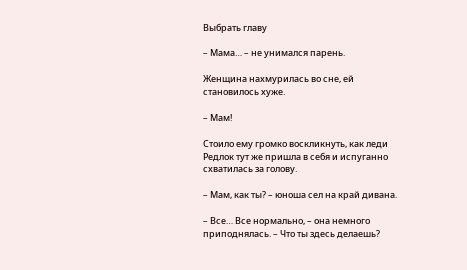Выбрать главу

– Мама… – не унимался парень.

Женщина нахмурилась во сне, ей становилось хуже.

– Мам!

Стоило ему громко воскликнуть, как леди Редлок тут же пришла в себя и испуганно схватилась за голову.

– Мам, как ты? – юноша сел на край дивана.

– Все… Все нормально, – она немного приподнялась. – Что ты здесь делаешь?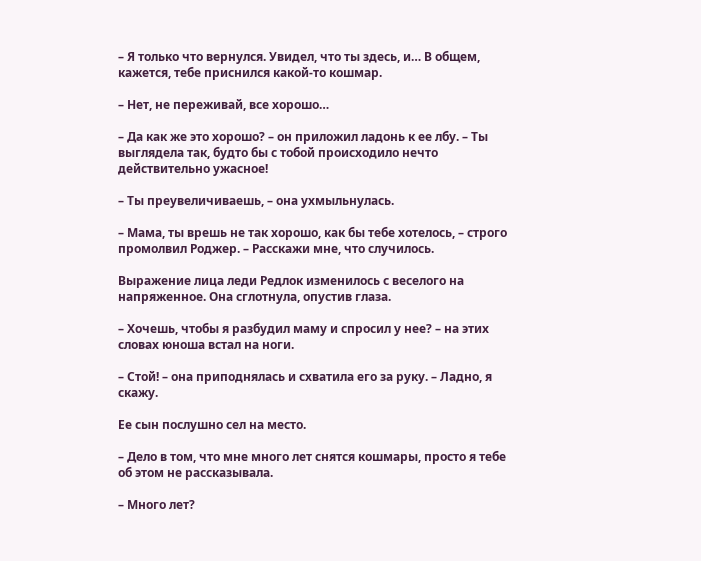– Я только что вернулся. Увидел, что ты здесь, и… В общем, кажется, тебе приснился какой-то кошмар.

– Нет, не переживай, все хорошо…

– Да как же это хорошо? – он приложил ладонь к ее лбу. – Ты выглядела так, будто бы с тобой происходило нечто действительно ужасное!

– Ты преувеличиваешь, – она ухмыльнулась.

– Мама, ты врешь не так хорошо, как бы тебе хотелось, – строго промолвил Роджер. – Расскажи мне, что случилось.

Выражение лица леди Редлок изменилось с веселого на напряженное. Она сглотнула, опустив глаза.

– Хочешь, чтобы я разбудил маму и спросил у нее? – на этих словах юноша встал на ноги.

– Стой! – она приподнялась и схватила его за руку. – Ладно, я скажу.

Ее сын послушно сел на место.

– Дело в том, что мне много лет снятся кошмары, просто я тебе об этом не рассказывала.

– Много лет?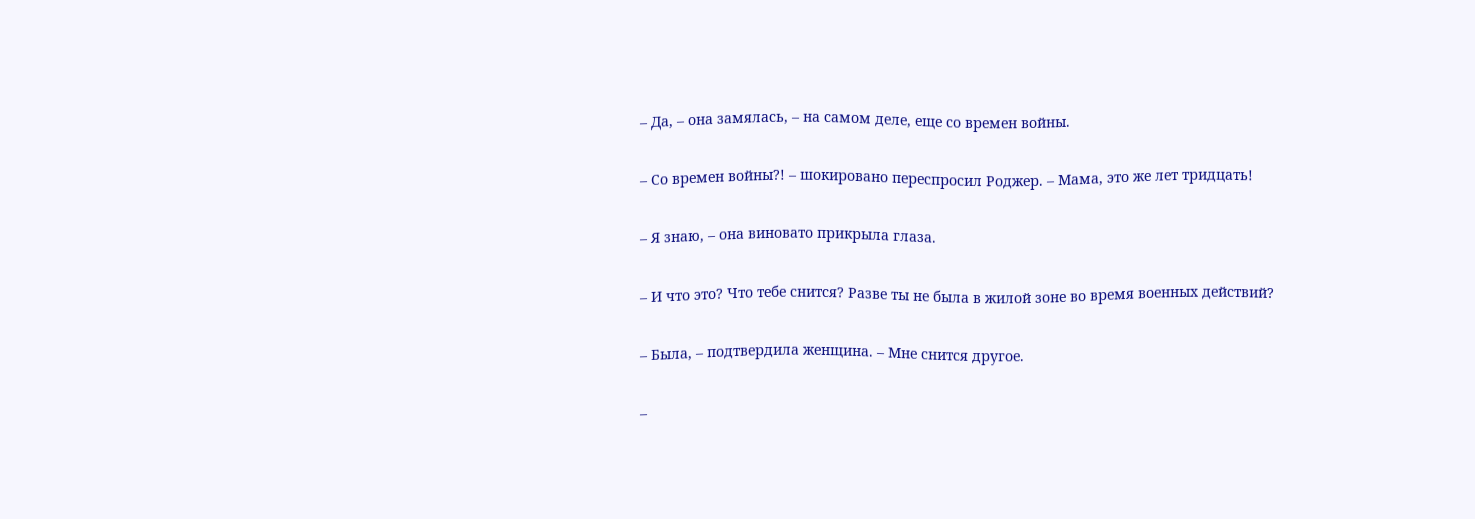– Да, – она замялась, – на самом деле, еще со времен войны.

– Со времен войны?! – шокировано переспросил Роджер. – Мама, это же лет тридцать!

– Я знаю, – она виновато прикрыла глаза.

– И что это? Что тебе снится? Разве ты не была в жилой зоне во время военных действий?

– Была, – подтвердила женщина. – Мне снится другое.

–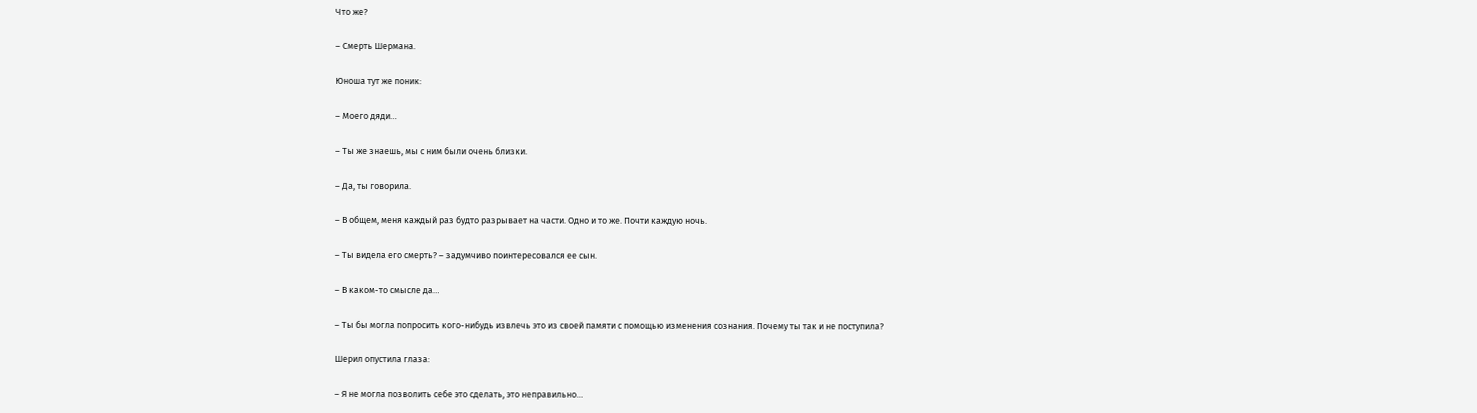Что же?

– Смерть Шермана.

Юноша тут же поник:

– Моего дяди…

– Ты же знаешь, мы с ним были очень близки.

– Да, ты говорила.

– В общем, меня каждый раз будто разрывает на части. Одно и то же. Почти каждую ночь.

– Ты видела его смерть? – задумчиво поинтересовался ее сын.

– В каком-то смысле да…

– Ты бы могла попросить кого-нибудь извлечь это из своей памяти с помощью изменения сознания. Почему ты так и не поступила?

Шерил опустила глаза:

– Я не могла позволить себе это сделать, это неправильно…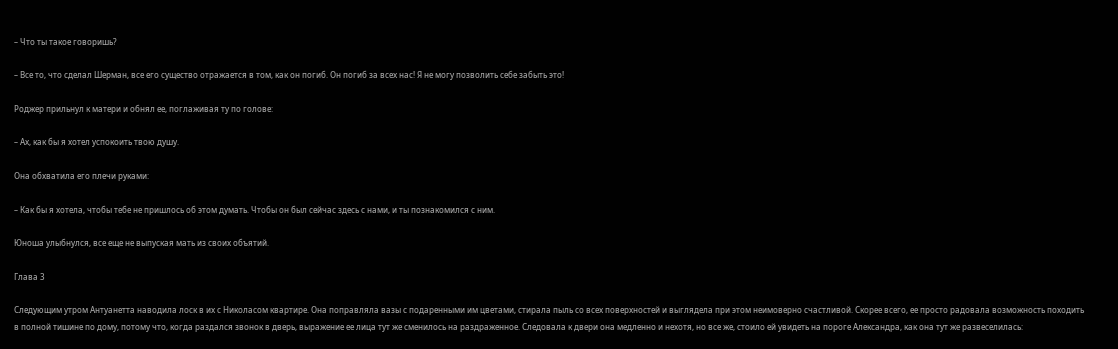– Что ты такое говоришь?

– Все то, что сделал Шерман, все его существо отражается в том, как он погиб. Он погиб за всех нас! Я не могу позволить себе забыть это!

Роджер прильнул к матери и обнял ее, поглаживая ту по голове:

– Ах, как бы я хотел успокоить твою душу.

Она обхватила его плечи руками:

– Как бы я хотела, чтобы тебе не пришлось об этом думать. Чтобы он был сейчас здесь с нами, и ты познакомился с ним.

Юноша улыбнулся, все еще не выпуская мать из своих объятий.

Глава 3

Следующим утром Антуанетта наводила лоск в их с Николасом квартире. Она поправляла вазы с подаренными им цветами, стирала пыль со всех поверхностей и выглядела при этом неимоверно счастливой. Скорее всего, ее просто радовала возможность походить в полной тишине по дому, потому что, когда раздался звонок в дверь, выражение ее лица тут же сменилось на раздраженное. Следовала к двери она медленно и нехотя, но все же, стоило ей увидеть на пороге Александра, как она тут же развеселилась: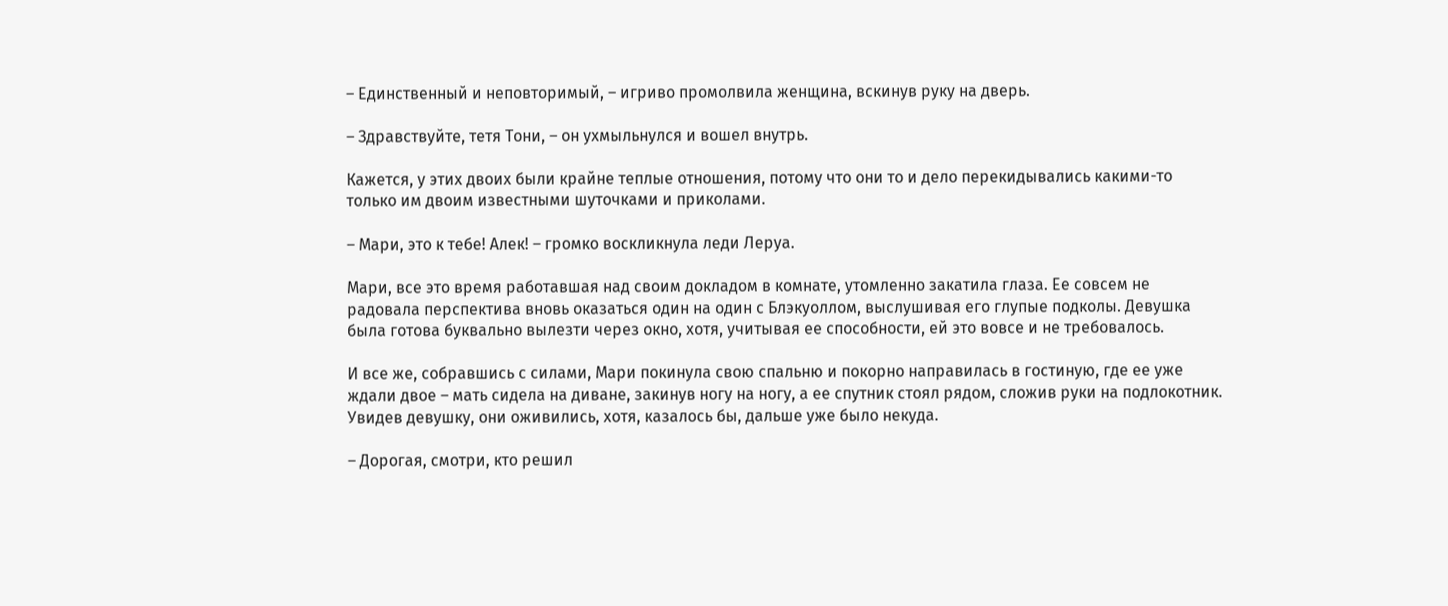– Единственный и неповторимый, – игриво промолвила женщина, вскинув руку на дверь.

– Здравствуйте, тетя Тони, – он ухмыльнулся и вошел внутрь.

Кажется, у этих двоих были крайне теплые отношения, потому что они то и дело перекидывались какими-то только им двоим известными шуточками и приколами.

– Мари, это к тебе! Алек! – громко воскликнула леди Леруа.

Мари, все это время работавшая над своим докладом в комнате, утомленно закатила глаза. Ее совсем не радовала перспектива вновь оказаться один на один с Блэкуоллом, выслушивая его глупые подколы. Девушка была готова буквально вылезти через окно, хотя, учитывая ее способности, ей это вовсе и не требовалось.

И все же, собравшись с силами, Мари покинула свою спальню и покорно направилась в гостиную, где ее уже ждали двое – мать сидела на диване, закинув ногу на ногу, а ее спутник стоял рядом, сложив руки на подлокотник. Увидев девушку, они оживились, хотя, казалось бы, дальше уже было некуда.

– Дорогая, смотри, кто решил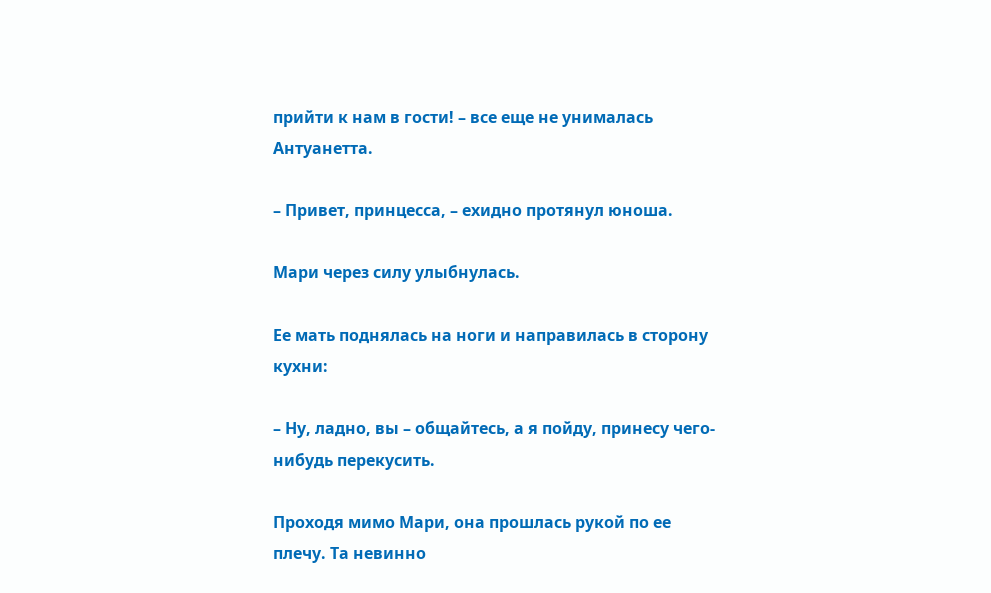прийти к нам в гости! – все еще не унималась Антуанетта.

– Привет, принцесса, – ехидно протянул юноша.

Мари через силу улыбнулась.

Ее мать поднялась на ноги и направилась в сторону кухни:

– Ну, ладно, вы – общайтесь, а я пойду, принесу чего-нибудь перекусить.

Проходя мимо Мари, она прошлась рукой по ее плечу. Та невинно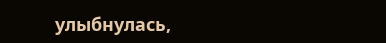улыбнулась,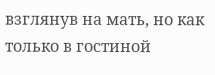взглянув на мать, но как только в гостиной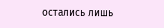остались лишь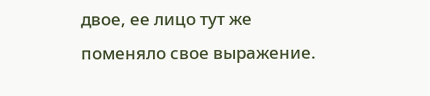двое, ее лицо тут же поменяло свое выражение.